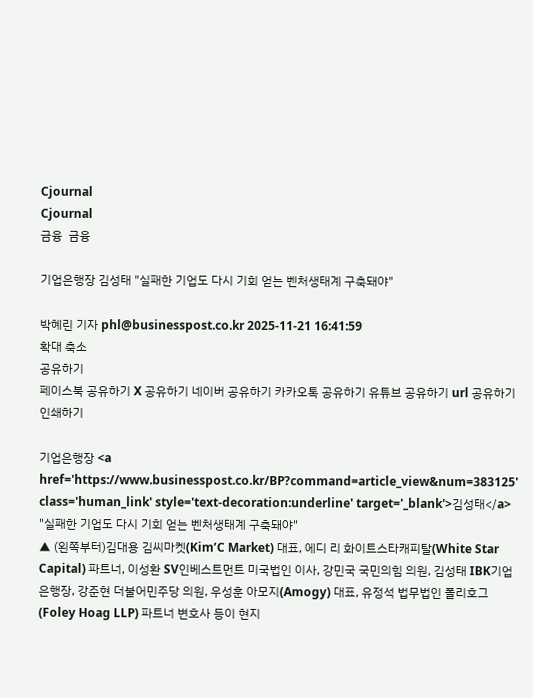Cjournal
Cjournal
금융  금융

기업은행장 김성태 "실패한 기업도 다시 기회 얻는 벤처생태계 구축돼야"

박혜린 기자 phl@businesspost.co.kr 2025-11-21 16:41:59
확대 축소
공유하기
페이스북 공유하기 X 공유하기 네이버 공유하기 카카오톡 공유하기 유튜브 공유하기 url 공유하기 인쇄하기

기업은행장 <a href='https://www.businesspost.co.kr/BP?command=article_view&num=383125' class='human_link' style='text-decoration:underline' target='_blank'>김성태</a> "실패한 기업도 다시 기회 얻는 벤처생태계 구축돼야"
▲ (왼쪽부터)김대용 김씨마켓(Kim’C Market) 대표, 에디 리 화이트스타캐피탈(White Star Capital) 파트너, 이성환 SV인베스트먼트 미국법인 이사, 강민국 국민의힘 의원, 김성태 IBK기업은행장, 강준현 더불어민주당 의원, 우성훈 아모지(Amogy) 대표, 유정석 법무법인 폴리호그(Foley Hoag LLP) 파트너 변호사 등이 현지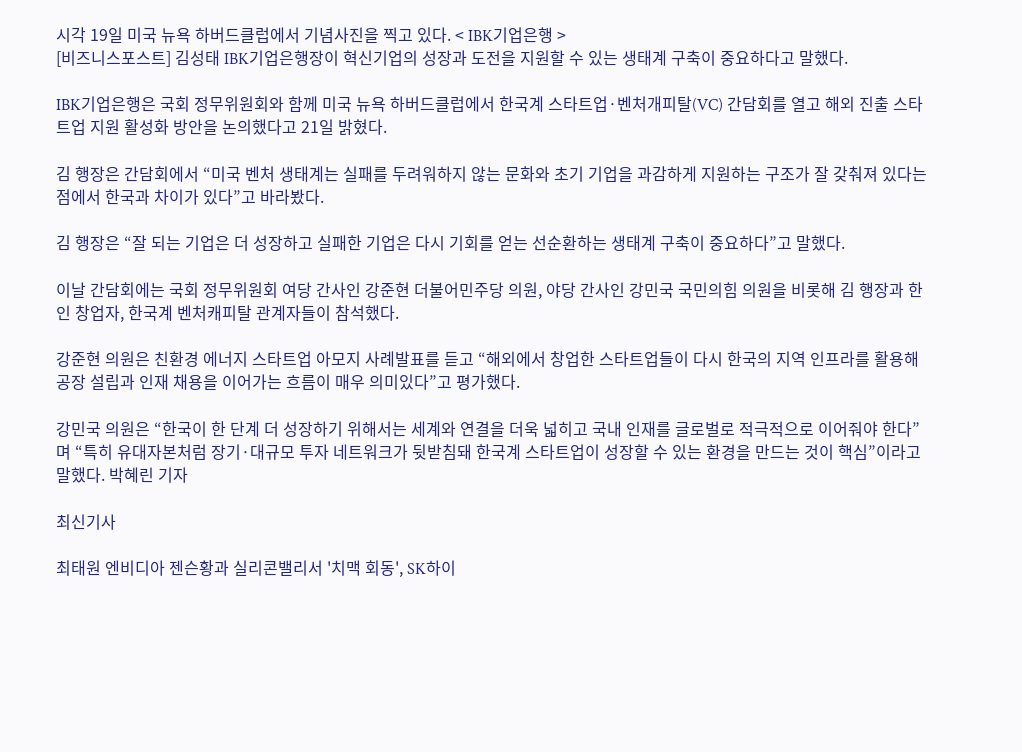시각 19일 미국 뉴욕 하버드클럽에서 기념사진을 찍고 있다. < IBK기업은행 >
[비즈니스포스트] 김성태 IBK기업은행장이 혁신기업의 성장과 도전을 지원할 수 있는 생태계 구축이 중요하다고 말했다.

IBK기업은행은 국회 정무위원회와 함께 미국 뉴욕 하버드클럽에서 한국계 스타트업·벤처개피탈(VC) 간담회를 열고 해외 진출 스타트업 지원 활성화 방안을 논의했다고 21일 밝혔다.

김 행장은 간담회에서 “미국 벤처 생태계는 실패를 두려워하지 않는 문화와 초기 기업을 과감하게 지원하는 구조가 잘 갖춰져 있다는 점에서 한국과 차이가 있다”고 바라봤다.

김 행장은 “잘 되는 기업은 더 성장하고 실패한 기업은 다시 기회를 얻는 선순환하는 생태계 구축이 중요하다”고 말했다.

이날 간담회에는 국회 정무위원회 여당 간사인 강준현 더불어민주당 의원, 야당 간사인 강민국 국민의힘 의원을 비롯해 김 행장과 한인 창업자, 한국계 벤처캐피탈 관계자들이 참석했다.

강준현 의원은 친환경 에너지 스타트업 아모지 사례발표를 듣고 “해외에서 창업한 스타트업들이 다시 한국의 지역 인프라를 활용해 공장 설립과 인재 채용을 이어가는 흐름이 매우 의미있다”고 평가했다.

강민국 의원은 “한국이 한 단계 더 성장하기 위해서는 세계와 연결을 더욱 넓히고 국내 인재를 글로벌로 적극적으로 이어줘야 한다”며 “특히 유대자본처럼 장기·대규모 투자 네트워크가 뒷받침돼 한국계 스타트업이 성장할 수 있는 환경을 만드는 것이 핵심”이라고 말했다. 박혜린 기자

최신기사

최태원 엔비디아 젠슨황과 실리콘밸리서 '치맥 회동', SK하이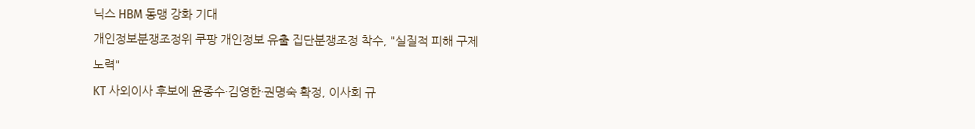닉스 HBM 동맹 강화 기대
개인정보분쟁조정위 쿠팡 개인정보 유출 집단분쟁조정 착수, "실질적 피해 구제 노력"
KT 사외이사 후보에 윤종수·김영한·권명숙 확정, 이사회 규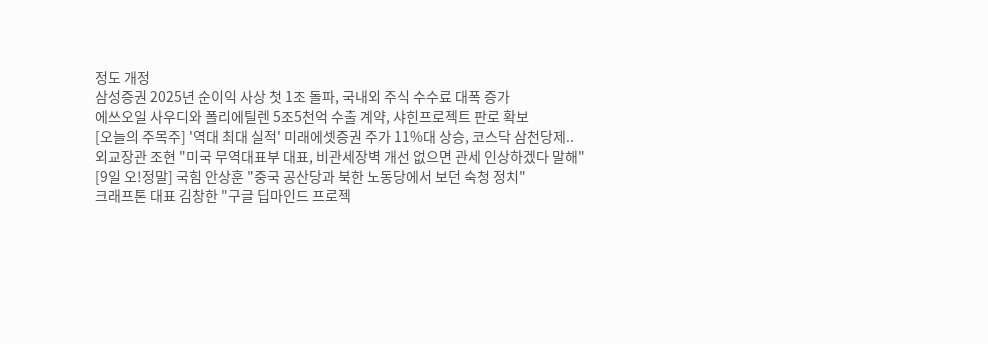정도 개정
삼성증권 2025년 순이익 사상 첫 1조 돌파, 국내외 주식 수수료 대폭 증가
에쓰오일 사우디와 폴리에틸렌 5조5천억 수출 계약, 샤힌프로젝트 판로 확보
[오늘의 주목주] '역대 최대 실적' 미래에셋증권 주가 11%대 상승, 코스닥 삼천당제..
외교장관 조현 "미국 무역대표부 대표, 비관세장벽 개선 없으면 관세 인상하겠다 말해"
[9일 오!정말] 국힘 안상훈 "중국 공산당과 북한 노동당에서 보던 숙청 정치"
크래프톤 대표 김창한 "구글 딥마인드 프로젝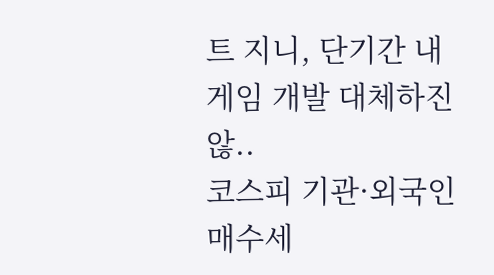트 지니, 단기간 내 게임 개발 대체하진 않..
코스피 기관·외국인 매수세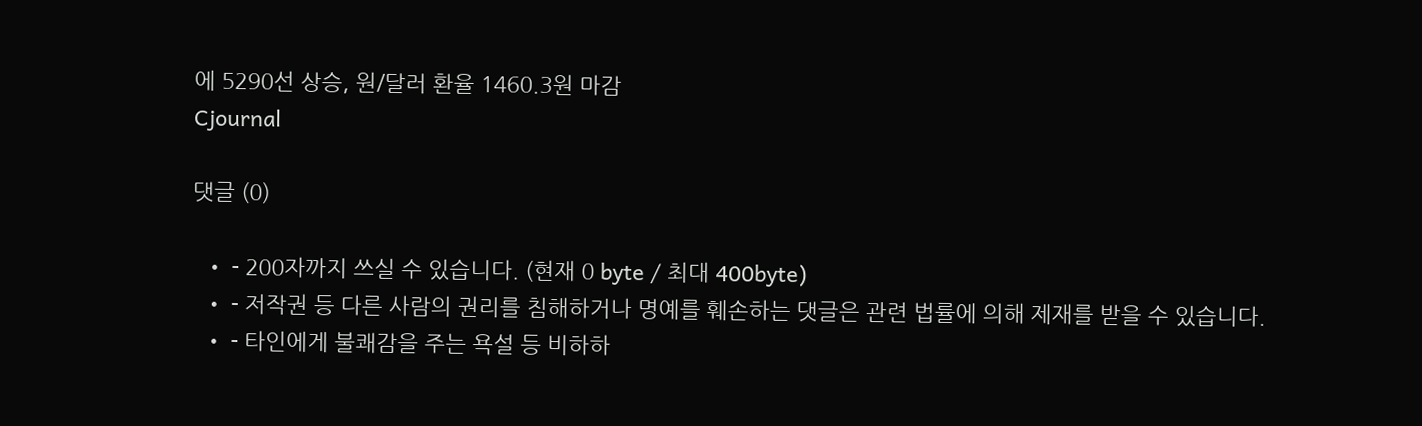에 5290선 상승, 원/달러 환율 1460.3원 마감
Cjournal

댓글 (0)

  • - 200자까지 쓰실 수 있습니다. (현재 0 byte / 최대 400byte)
  • - 저작권 등 다른 사람의 권리를 침해하거나 명예를 훼손하는 댓글은 관련 법률에 의해 제재를 받을 수 있습니다.
  • - 타인에게 불쾌감을 주는 욕설 등 비하하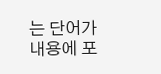는 단어가 내용에 포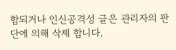함되거나 인신공격성 글은 관리자의 판단에 의해 삭제 합니다.